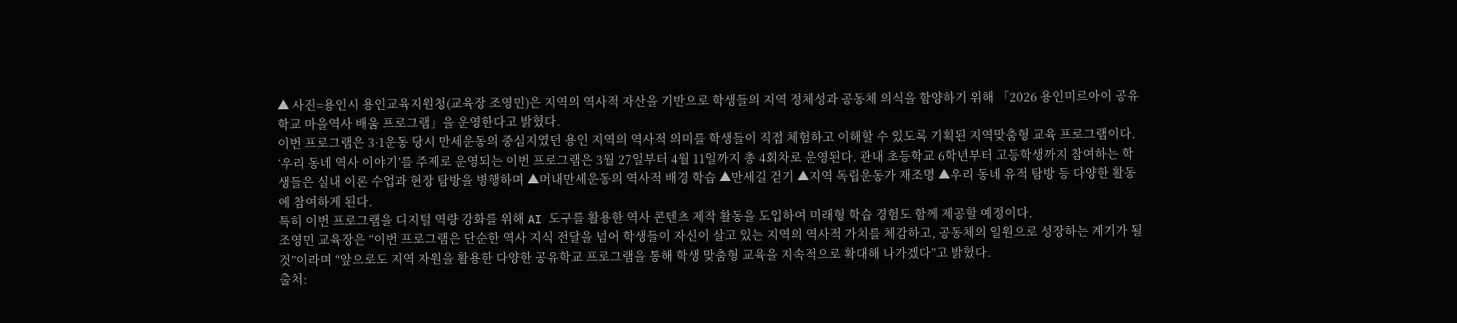▲ 사진=용인시 용인교육지원청(교육장 조영민)은 지역의 역사적 자산을 기반으로 학생들의 지역 정체성과 공동체 의식을 함양하기 위해 「2026 용인미르아이 공유학교 마을역사 배움 프로그램」을 운영한다고 밝혔다.
이번 프로그램은 3·1운동 당시 만세운동의 중심지였던 용인 지역의 역사적 의미를 학생들이 직접 체험하고 이해할 수 있도록 기획된 지역맞춤형 교육 프로그램이다.
‘우리 동네 역사 이야기’를 주제로 운영되는 이번 프로그램은 3월 27일부터 4월 11일까지 총 4회차로 운영된다. 관내 초등학교 6학년부터 고등학생까지 참여하는 학생들은 실내 이론 수업과 현장 탐방을 병행하며 ▲머내만세운동의 역사적 배경 학습 ▲만세길 걷기 ▲지역 독립운동가 재조명 ▲우리 동네 유적 탐방 등 다양한 활동에 참여하게 된다.
특히 이번 프로그램을 디지털 역량 강화를 위해 AI 도구를 활용한 역사 콘텐츠 제작 활동을 도입하여 미래형 학습 경험도 함께 제공할 예정이다.
조영민 교육장은 “이번 프로그램은 단순한 역사 지식 전달을 넘어 학생들이 자신이 살고 있는 지역의 역사적 가치를 체감하고, 공동체의 일원으로 성장하는 계기가 될 것”이라며 “앞으로도 지역 자원을 활용한 다양한 공유학교 프로그램을 통해 학생 맞춤형 교육을 지속적으로 확대해 나가겠다”고 밝혔다.
출처: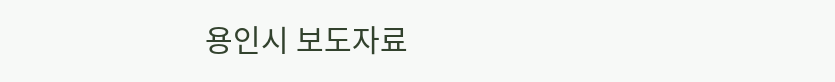용인시 보도자료